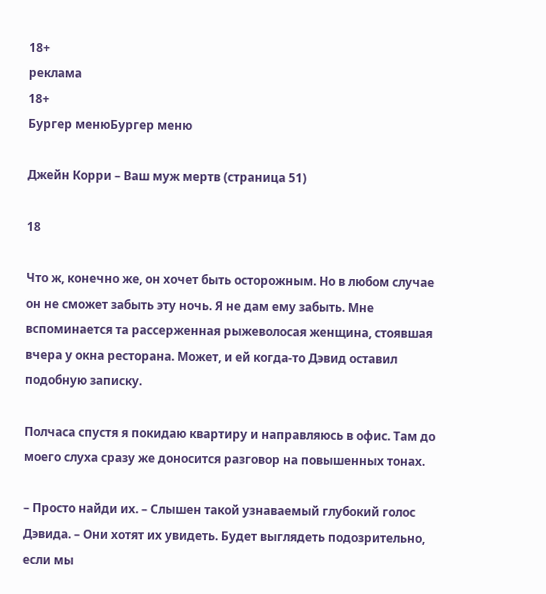18+
реклама
18+
Бургер менюБургер меню

Джейн Корри – Ваш муж мертв (страница 51)

18

Что ж, конечно же, он хочет быть осторожным. Но в любом случае он не сможет забыть эту ночь. Я не дам ему забыть. Мне вспоминается та рассерженная рыжеволосая женщина, стоявшая вчера у окна ресторана. Может, и ей когда-то Дэвид оставил подобную записку.

Полчаса спустя я покидаю квартиру и направляюсь в офис. Там до моего слуха сразу же доносится разговор на повышенных тонах.

– Просто найди их. – Слышен такой узнаваемый глубокий голос Дэвида. – Они хотят их увидеть. Будет выглядеть подозрительно, если мы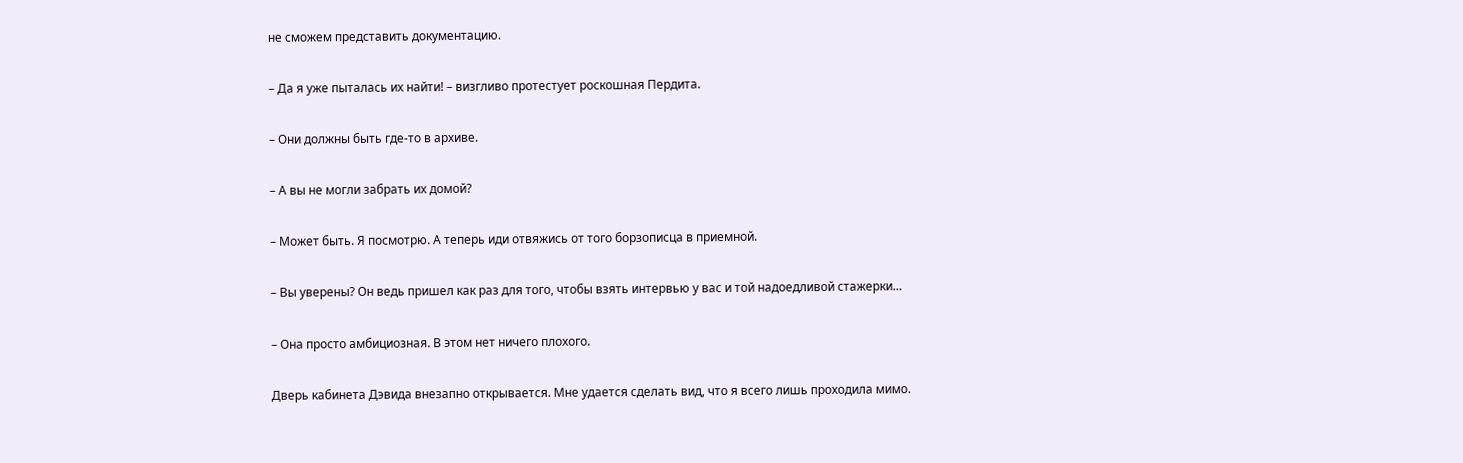не сможем представить документацию.

– Да я уже пыталась их найти! – визгливо протестует роскошная Пердита.

– Они должны быть где-то в архиве.

– А вы не могли забрать их домой?

– Может быть. Я посмотрю. А теперь иди отвяжись от того борзописца в приемной.

– Вы уверены? Он ведь пришел как раз для того, чтобы взять интервью у вас и той надоедливой стажерки…

– Она просто амбициозная. В этом нет ничего плохого.

Дверь кабинета Дэвида внезапно открывается. Мне удается сделать вид, что я всего лишь проходила мимо.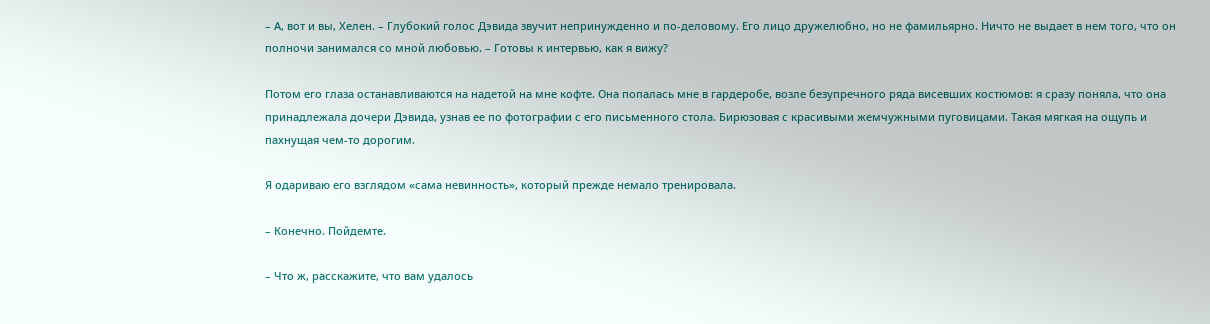– А, вот и вы, Хелен. – Глубокий голос Дэвида звучит непринужденно и по-деловому. Его лицо дружелюбно, но не фамильярно. Ничто не выдает в нем того, что он полночи занимался со мной любовью. – Готовы к интервью, как я вижу?

Потом его глаза останавливаются на надетой на мне кофте. Она попалась мне в гардеробе, возле безупречного ряда висевших костюмов: я сразу поняла, что она принадлежала дочери Дэвида, узнав ее по фотографии с его письменного стола. Бирюзовая с красивыми жемчужными пуговицами. Такая мягкая на ощупь и пахнущая чем-то дорогим.

Я одариваю его взглядом «сама невинность», который прежде немало тренировала.

– Конечно. Пойдемте.

– Что ж, расскажите, что вам удалось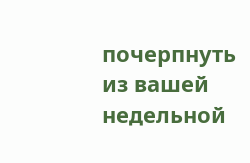почерпнуть из вашей недельной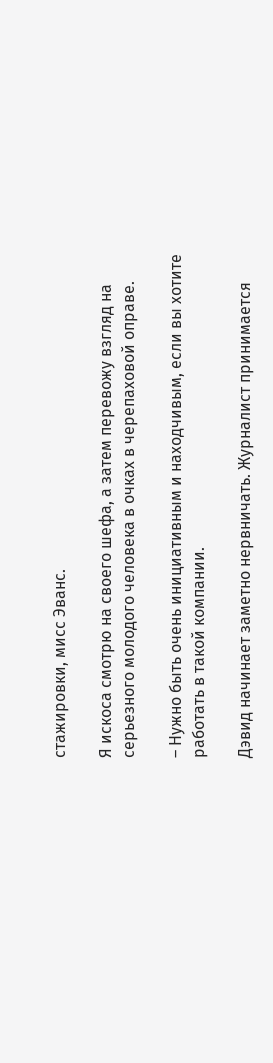стажировки, мисс Эванс.

Я искоса смотрю на своего шефа, а затем перевожу взгляд на серьезного молодого человека в очках в черепаховой оправе.

– Нужно быть очень инициативным и находчивым, если вы хотите работать в такой компании.

Дэвид начинает заметно нервничать. Журналист принимается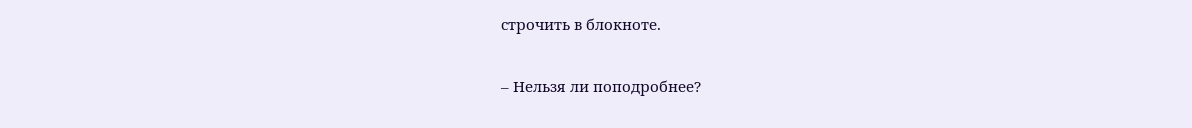строчить в блокноте.

– Нельзя ли поподробнее?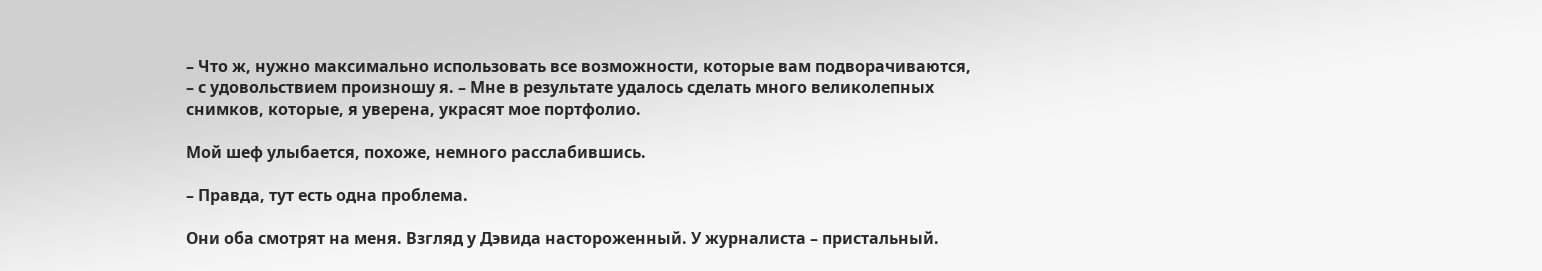– Что ж, нужно максимально использовать все возможности, которые вам подворачиваются, – с удовольствием произношу я. – Мне в результате удалось сделать много великолепных снимков, которые, я уверена, украсят мое портфолио.

Мой шеф улыбается, похоже, немного расслабившись.

– Правда, тут есть одна проблема.

Они оба смотрят на меня. Взгляд у Дэвида настороженный. У журналиста – пристальный.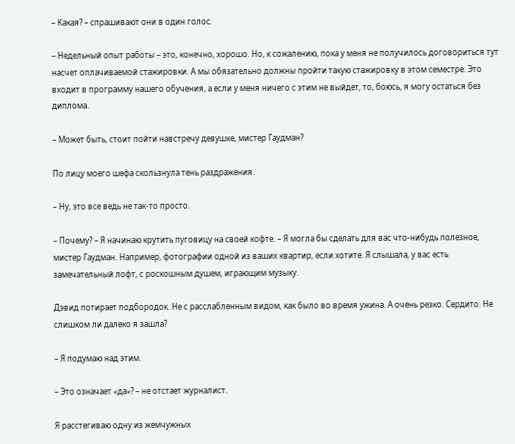– Какая? – спрашивают они в один голос.

– Недельный опыт работы – это, конечно, хорошо. Но, к сожалению, пока у меня не получилось договориться тут насчет оплачиваемой стажировки. А мы обязательно должны пройти такую стажировку в этом семестре. Это входит в программу нашего обучения, а если у меня ничего с этим не выйдет, то, боюсь, я могу остаться без диплома.

– Может быть, стоит пойти навстречу девушке, мистер Гаудман?

По лицу моего шефа скользнула тень раздражения.

– Ну, это все ведь не так-то просто.

– Почему? – Я начинаю крутить пуговицу на своей кофте. – Я могла бы сделать для вас что-нибудь полезное, мистер Гаудман. Например, фотографии одной из ваших квартир, если хотите. Я слышала, у вас есть замечательный лофт, с роскошным душем, играющим музыку.

Дэвид потирает подбородок. Не с расслабленным видом, как было во время ужина. А очень резко. Сердито. Не слишком ли далеко я зашла?

– Я подумаю над этим.

– Это означает «да»? – не отстает журналист.

Я расстегиваю одну из жемчужных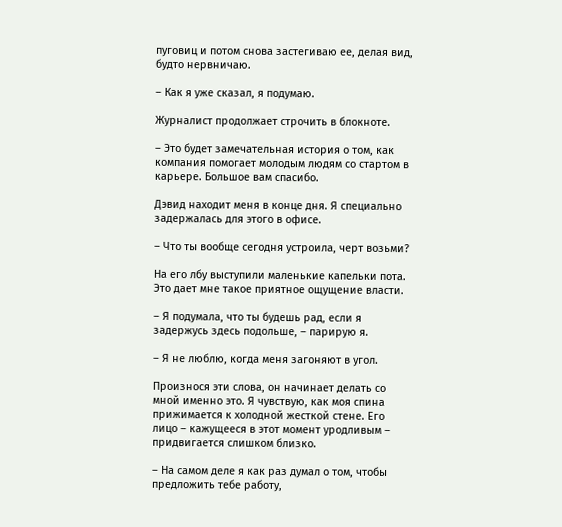пуговиц и потом снова застегиваю ее, делая вид, будто нервничаю.

– Как я уже сказал, я подумаю.

Журналист продолжает строчить в блокноте.

– Это будет замечательная история о том, как компания помогает молодым людям со стартом в карьере. Большое вам спасибо.

Дэвид находит меня в конце дня. Я специально задержалась для этого в офисе.

– Что ты вообще сегодня устроила, черт возьми?

На его лбу выступили маленькие капельки пота. Это дает мне такое приятное ощущение власти.

– Я подумала, что ты будешь рад, если я задержусь здесь подольше, – парирую я.

– Я не люблю, когда меня загоняют в угол.

Произнося эти слова, он начинает делать со мной именно это. Я чувствую, как моя спина прижимается к холодной жесткой стене. Его лицо – кажущееся в этот момент уродливым – придвигается слишком близко.

– На самом деле я как раз думал о том, чтобы предложить тебе работу,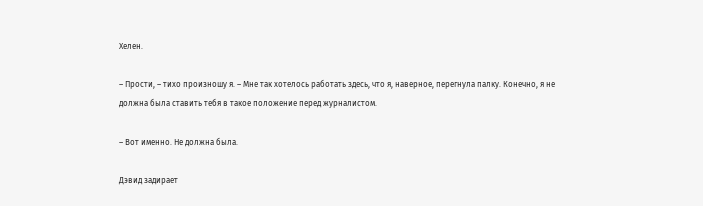Хелен.

– Прости, – тихо произношу я. – Мне так хотелось работать здесь, что я, наверное, перегнула палку. Конечно, я не должна была ставить тебя в такое положение перед журналистом.

– Вот именно. Не должна была.

Дэвид задирает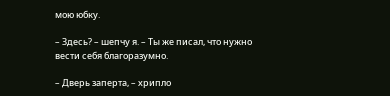мою юбку.

– Здесь? – шепчу я. – Ты же писал, что нужно вести себя благоразумно.

– Дверь заперта, – хрипло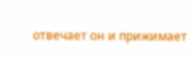отвечает он и прижимает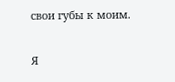свои губы к моим.

Я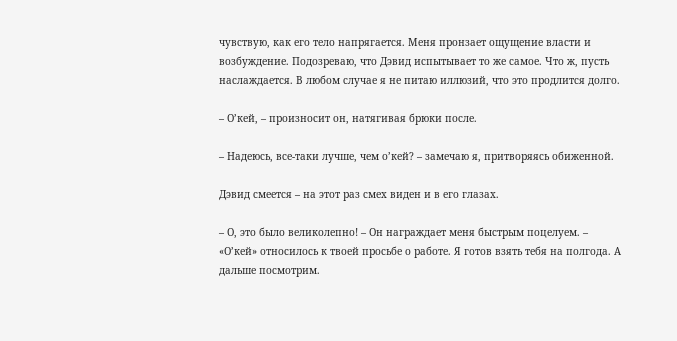чувствую, как его тело напрягается. Меня пронзает ощущение власти и возбуждение. Подозреваю, что Дэвид испытывает то же самое. Что ж, пусть наслаждается. В любом случае я не питаю иллюзий, что это продлится долго.

– О’кей, – произносит он, натягивая брюки после.

– Надеюсь, все-таки лучше, чем о’кей? – замечаю я, притворяясь обиженной.

Дэвид смеется – на этот раз смех виден и в его глазах.

– О, это было великолепно! – Он награждает меня быстрым поцелуем. – «О’кей» относилось к твоей просьбе о работе. Я готов взять тебя на полгода. А дальше посмотрим.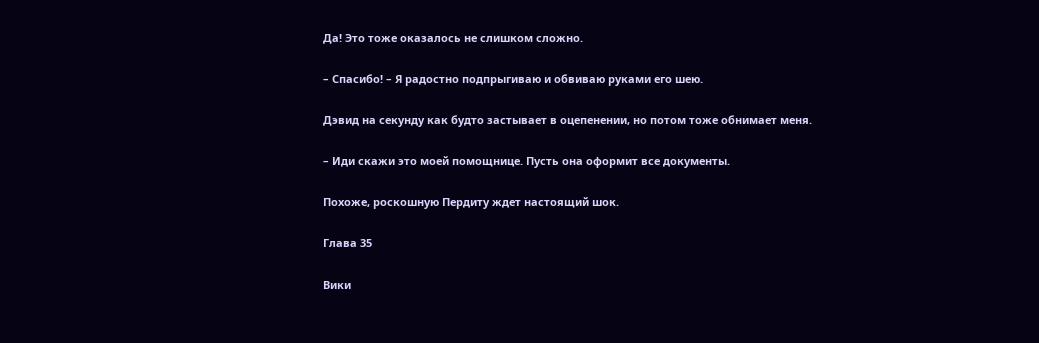Да! Это тоже оказалось не слишком сложно.

– Спасибо! – Я радостно подпрыгиваю и обвиваю руками его шею.

Дэвид на секунду как будто застывает в оцепенении, но потом тоже обнимает меня.

– Иди скажи это моей помощнице. Пусть она оформит все документы.

Похоже, роскошную Пердиту ждет настоящий шок.

Глава 35

Вики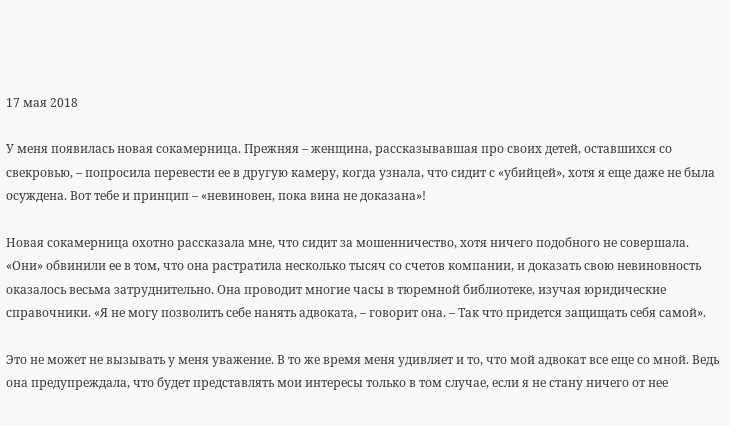17 мая 2018

У меня появилась новая сокамерница. Прежняя – женщина, рассказывавшая про своих детей, оставшихся со свекровью, – попросила перевести ее в другую камеру, когда узнала, что сидит с «убийцей», хотя я еще даже не была осуждена. Вот тебе и принцип – «невиновен, пока вина не доказана»!

Новая сокамерница охотно рассказала мне, что сидит за мошенничество, хотя ничего подобного не совершала. «Они» обвинили ее в том, что она растратила несколько тысяч со счетов компании, и доказать свою невиновность оказалось весьма затруднительно. Она проводит многие часы в тюремной библиотеке, изучая юридические справочники. «Я не могу позволить себе нанять адвоката, – говорит она. – Так что придется защищать себя самой».

Это не может не вызывать у меня уважение. В то же время меня удивляет и то, что мой адвокат все еще со мной. Ведь она предупреждала, что будет представлять мои интересы только в том случае, если я не стану ничего от нее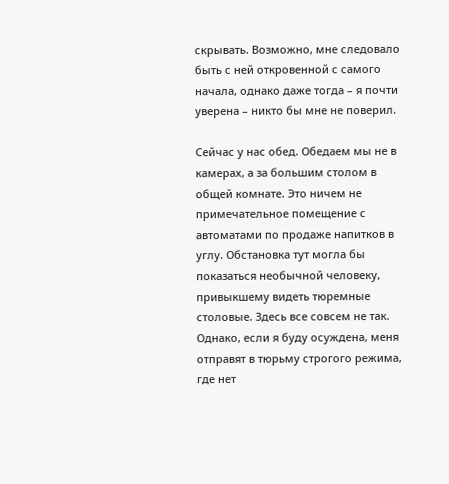скрывать. Возможно, мне следовало быть с ней откровенной с самого начала, однако даже тогда – я почти уверена – никто бы мне не поверил.

Сейчас у нас обед. Обедаем мы не в камерах, а за большим столом в общей комнате. Это ничем не примечательное помещение с автоматами по продаже напитков в углу. Обстановка тут могла бы показаться необычной человеку, привыкшему видеть тюремные столовые. Здесь все совсем не так. Однако, если я буду осуждена, меня отправят в тюрьму строгого режима, где нет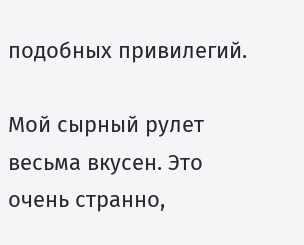подобных привилегий.

Мой сырный рулет весьма вкусен. Это очень странно,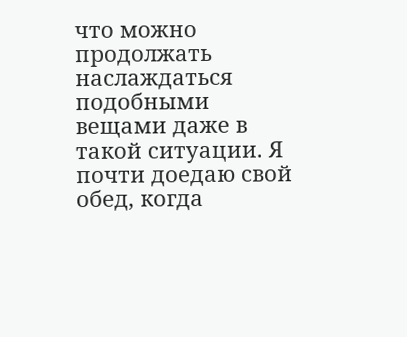что можно продолжать наслаждаться подобными вещами даже в такой ситуации. Я почти доедаю свой обед, когда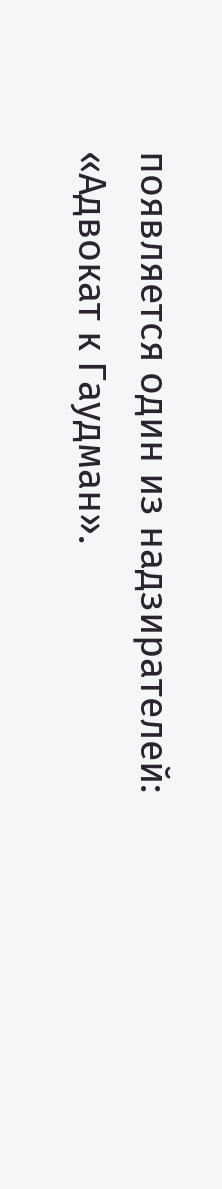появляется один из надзирателей: «Адвокат к Гаудман».